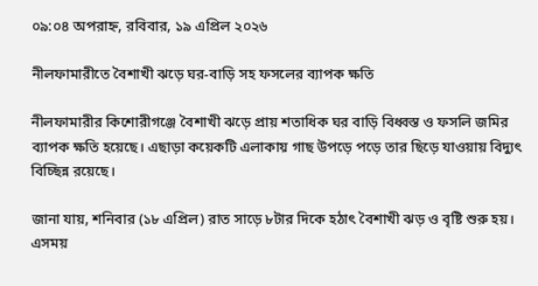০৯:০৪ অপরাহ্ন, রবিবার, ১৯ এপ্রিল ২০২৬

নীলফামারীতে বৈশাখী ঝড়ে ঘর-বাড়ি সহ ফসলের ব্যাপক ক্ষতি

নীলফামারীর কিশোরীগঞ্জে বৈশাখী ঝড়ে প্রায় শতাধিক ঘর বাড়ি বিধ্বস্ত ও ফসলি জমির ব্যাপক ক্ষতি হয়েছে। এছাড়া কয়েকটি এলাকায় গাছ উপড়ে পড়ে তার ছিড়ে যাওয়ায় বিদ্যুৎ বিচ্ছিন্ন রয়েছে।

জানা যায়, শনিবার (১৮ এপ্রিল) রাত সাড়ে ৮টার দিকে হঠাৎ বৈশাখী ঝড় ও বৃষ্টি শুরু হয়। এসময়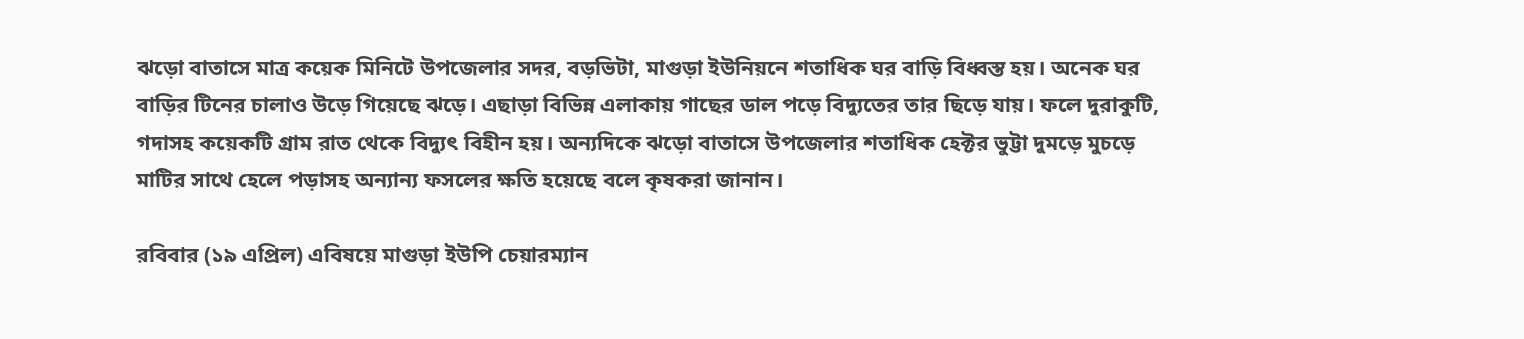ঝড়ো বাতাসে মাত্র কয়েক মিনিটে উপজেলার সদর, বড়ভিটা, মাগুড়া ইউনিয়নে শতাধিক ঘর বাড়ি বিধ্বস্ত হয়। অনেক ঘর বাড়ির টিনের চালাও উড়ে গিয়েছে ঝড়ে। এছাড়া বিভিন্ন এলাকায় গাছের ডাল পড়ে বিদ্যুতের তার ছিড়ে যায়। ফলে দুরাকুটি, গদাসহ কয়েকটি গ্রাম রাত থেকে বিদ্যুৎ বিহীন হয়। অন্যদিকে ঝড়ো বাতাসে উপজেলার শতাধিক হেক্টর ভুট্টা দুমড়ে মুচড়ে মাটির সাথে হেলে পড়াসহ অন্যান্য ফসলের ক্ষতি হয়েছে বলে কৃষকরা জানান।

রবিবার (১৯ এপ্রিল) এবিষয়ে মাগুড়া ইউপি চেয়ারম্যান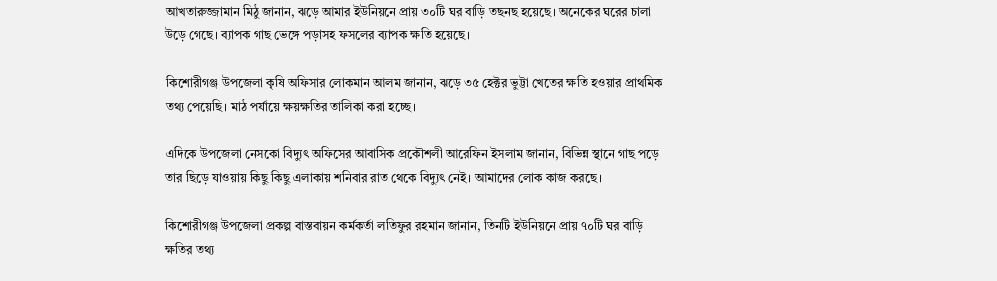আখতারুজ্জামান মিঠু জানান, ঝড়ে আমার ইউনিয়নে প্রায় ৩০টি ঘর বাড়ি তছনছ হয়েছে। অনেকের ঘরের চালা উড়ে গেছে। ব্যাপক গাছ ভেঙ্গে পড়াসহ ফসলের ব্যাপক ক্ষতি হয়েছে।

কিশোরীগঞ্জ উপজেলা কৃষি অফিসার লোকমান আলম জানান, ঝড়ে ৩৫ হেক্টর ভুট্টা খেতের ক্ষতি হওয়ার প্রাথমিক তথ্য পেয়েছি। মাঠ পর্যায়ে ক্ষয়ক্ষতির তালিকা করা হচ্ছে।

এদিকে উপজেলা নেসকো বিদ্যুৎ অফিসের আবাসিক প্রকৌশলী আরেফিন ইসলাম জানান, বিভিন্ন স্থানে গাছ পড়ে তার ছিড়ে যাওয়ায় কিছু কিছু এলাকায় শনিবার রাত থেকে বিদ্যুৎ নেই। আমাদের লোক কাজ করছে।

কিশোরীগঞ্জ উপজেলা প্রকল্প বাস্তবায়ন কর্মকর্তা লতিফুর রহমান জানান, তিনটি ইউনিয়নে প্রায় ৭০টি ঘর বাড়ি ক্ষতির তথ্য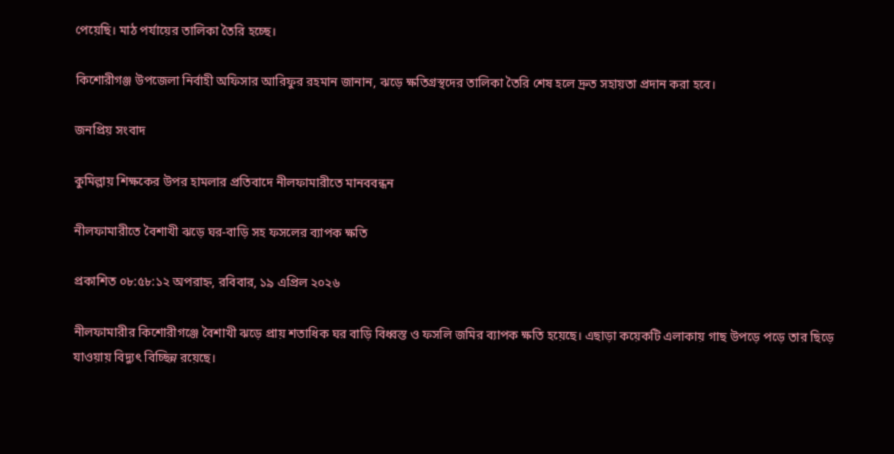পেয়েছি। মাঠ পর্যায়ের তালিকা তৈরি হচ্ছে।

কিশোরীগঞ্জ উপজেলা নির্বাহী অফিসার আরিফুর রহমান জানান, ঝড়ে ক্ষতিগ্রস্থদের তালিকা তৈরি শেষ হলে দ্রুত সহায়তা প্রদান করা হবে।

জনপ্রিয় সংবাদ

কুমিল্লায় শিক্ষকের উপর হামলার প্রতিবাদে নীলফামারীতে মানববন্ধন

নীলফামারীতে বৈশাখী ঝড়ে ঘর-বাড়ি সহ ফসলের ব্যাপক ক্ষতি

প্রকাশিত ০৮:৫৮:১২ অপরাহ্ন, রবিবার, ১৯ এপ্রিল ২০২৬

নীলফামারীর কিশোরীগঞ্জে বৈশাখী ঝড়ে প্রায় শতাধিক ঘর বাড়ি বিধ্বস্ত ও ফসলি জমির ব্যাপক ক্ষতি হয়েছে। এছাড়া কয়েকটি এলাকায় গাছ উপড়ে পড়ে তার ছিড়ে যাওয়ায় বিদ্যুৎ বিচ্ছিন্ন রয়েছে।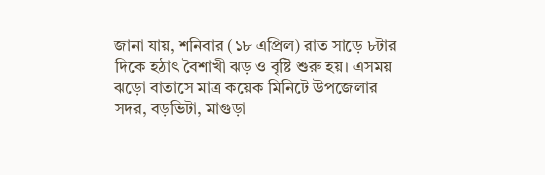জানা যায়, শনিবার (১৮ এপ্রিল) রাত সাড়ে ৮টার দিকে হঠাৎ বৈশাখী ঝড় ও বৃষ্টি শুরু হয়। এসময় ঝড়ো বাতাসে মাত্র কয়েক মিনিটে উপজেলার সদর, বড়ভিটা, মাগুড়া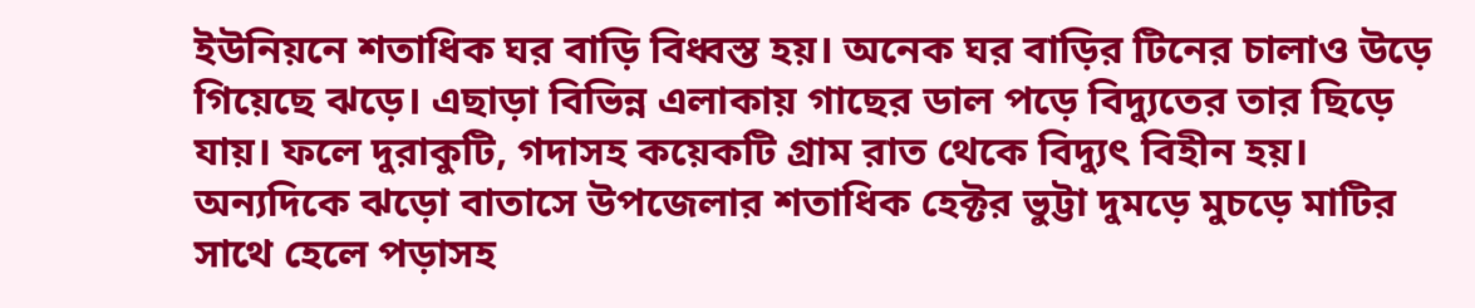ইউনিয়নে শতাধিক ঘর বাড়ি বিধ্বস্ত হয়। অনেক ঘর বাড়ির টিনের চালাও উড়ে গিয়েছে ঝড়ে। এছাড়া বিভিন্ন এলাকায় গাছের ডাল পড়ে বিদ্যুতের তার ছিড়ে যায়। ফলে দুরাকুটি, গদাসহ কয়েকটি গ্রাম রাত থেকে বিদ্যুৎ বিহীন হয়। অন্যদিকে ঝড়ো বাতাসে উপজেলার শতাধিক হেক্টর ভুট্টা দুমড়ে মুচড়ে মাটির সাথে হেলে পড়াসহ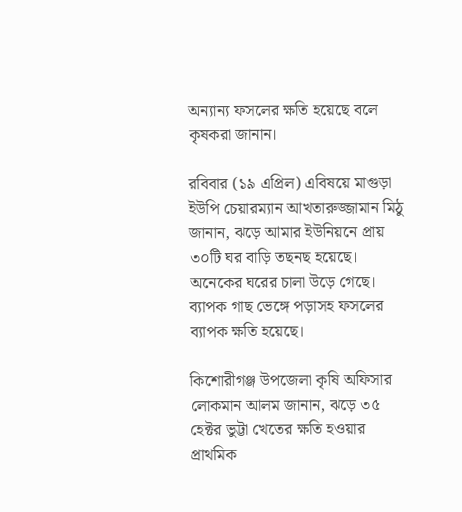অন্যান্য ফসলের ক্ষতি হয়েছে বলে কৃষকরা জানান।

রবিবার (১৯ এপ্রিল) এবিষয়ে মাগুড়া ইউপি চেয়ারম্যান আখতারুজ্জামান মিঠু জানান, ঝড়ে আমার ইউনিয়নে প্রায় ৩০টি ঘর বাড়ি তছনছ হয়েছে। অনেকের ঘরের চালা উড়ে গেছে। ব্যাপক গাছ ভেঙ্গে পড়াসহ ফসলের ব্যাপক ক্ষতি হয়েছে।

কিশোরীগঞ্জ উপজেলা কৃষি অফিসার লোকমান আলম জানান, ঝড়ে ৩৫ হেক্টর ভুট্টা খেতের ক্ষতি হওয়ার প্রাথমিক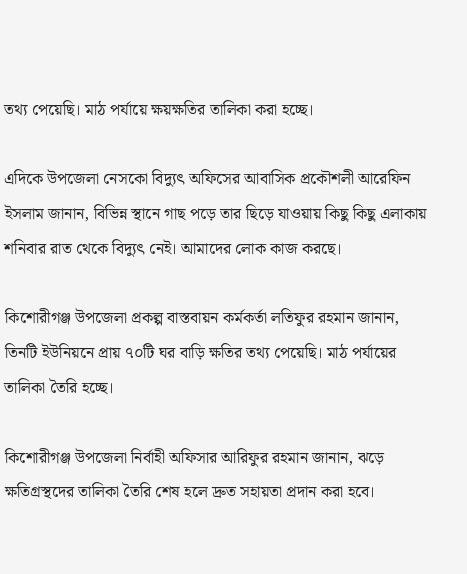তথ্য পেয়েছি। মাঠ পর্যায়ে ক্ষয়ক্ষতির তালিকা করা হচ্ছে।

এদিকে উপজেলা নেসকো বিদ্যুৎ অফিসের আবাসিক প্রকৌশলী আরেফিন ইসলাম জানান, বিভিন্ন স্থানে গাছ পড়ে তার ছিড়ে যাওয়ায় কিছু কিছু এলাকায় শনিবার রাত থেকে বিদ্যুৎ নেই। আমাদের লোক কাজ করছে।

কিশোরীগঞ্জ উপজেলা প্রকল্প বাস্তবায়ন কর্মকর্তা লতিফুর রহমান জানান, তিনটি ইউনিয়নে প্রায় ৭০টি ঘর বাড়ি ক্ষতির তথ্য পেয়েছি। মাঠ পর্যায়ের তালিকা তৈরি হচ্ছে।

কিশোরীগঞ্জ উপজেলা নির্বাহী অফিসার আরিফুর রহমান জানান, ঝড়ে ক্ষতিগ্রস্থদের তালিকা তৈরি শেষ হলে দ্রুত সহায়তা প্রদান করা হবে।